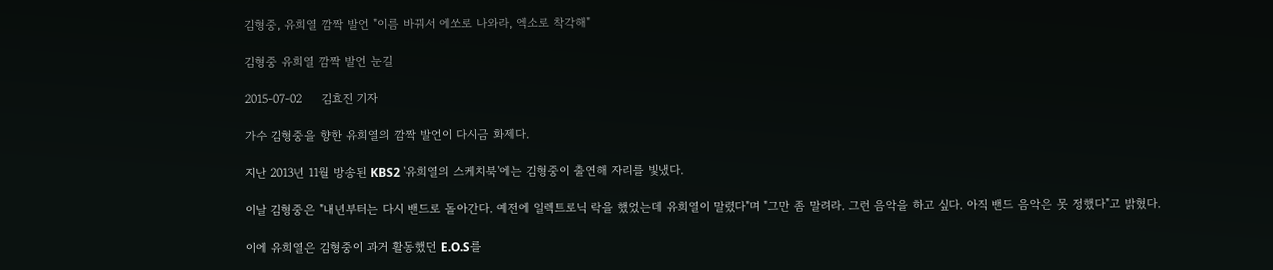김형중, 유희열 깜짝 발언 "이름 바꿔서 에쏘로 나와라, 엑소로 착각해"

김형중 유희열 깜짝 발언 눈길

2015-07-02     김효진 기자

가수 김형중을 향한 유희열의 깜짝 발언이 다시금 화제다.

지난 2013년 11월 방송된 KBS2 '유희열의 스케치북'에는 김형중이 출연해 자리를 빛냈다.

이날 김형중은 "내년부터는 다시 밴드로 돌아간다. 예전에 일렉트로닉 락을 했었는데 유희열이 말렸다"며 "그만 좀 말려라. 그런 음악을 하고 싶다. 아직 밴드 음악은 못 정했다"고 밝혔다.

이에 유희열은 김형중이 과거 활동했던 E.O.S를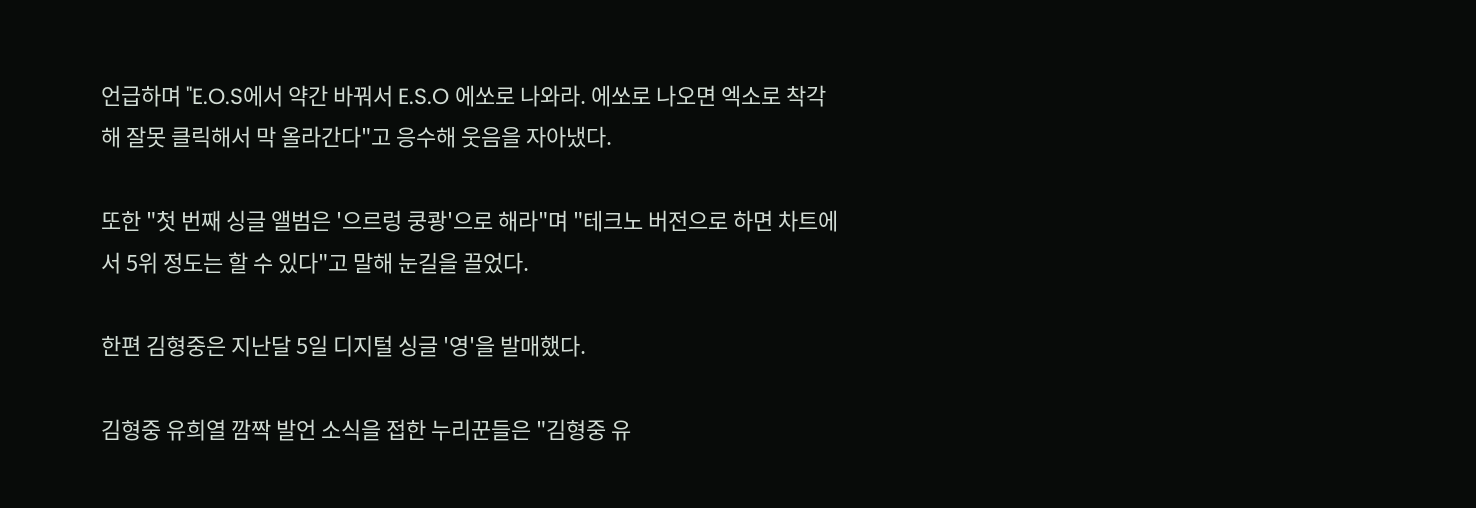언급하며 "E.O.S에서 약간 바꿔서 E.S.O 에쏘로 나와라. 에쏘로 나오면 엑소로 착각해 잘못 클릭해서 막 올라간다"고 응수해 웃음을 자아냈다.

또한 "첫 번째 싱글 앨범은 '으르렁 쿵쾅'으로 해라"며 "테크노 버전으로 하면 차트에서 5위 정도는 할 수 있다"고 말해 눈길을 끌었다.

한편 김형중은 지난달 5일 디지털 싱글 '영'을 발매했다.

김형중 유희열 깜짝 발언 소식을 접한 누리꾼들은 "김형중 유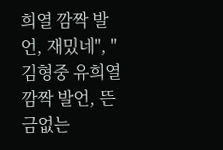희열 깜짝 발언, 재밌네", "김형중 유희열 깜짝 발언, 뜬금없는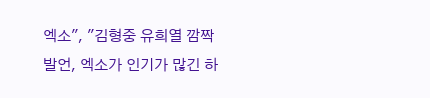엑소", "김형중 유희열 깜짝 발언, 엑소가 인기가 많긴 하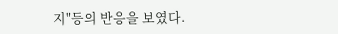지"등의 반응을 보였다.